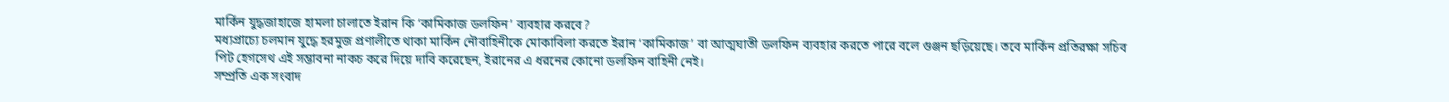মার্কিন যুদ্ধজাহাজে হামলা চালাতে ইরান কি ‘কামিকাজ ডলফিন’ ব্যবহার করবে?
মধ্যপ্রাচ্যে চলমান যুদ্ধে হরমুজ প্রণালীতে থাকা মার্কিন নৌবাহিনীকে মোকাবিলা করতে ইরান ‘কামিকাজ’ বা আত্মঘাতী ডলফিন ব্যবহার করতে পারে বলে গুঞ্জন ছড়িয়েছে। তবে মার্কিন প্রতিরক্ষা সচিব পিট হেগসেথ এই সম্ভাবনা নাকচ করে দিয়ে দাবি করেছেন, ইরানের এ ধরনের কোনো ডলফিন বাহিনী নেই।
সম্প্রতি এক সংবাদ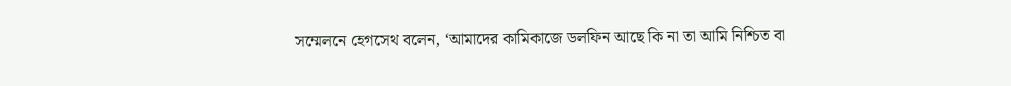সম্মেলনে হেগসেথ বলেন, ‘আমাদের কামিকাজে ডলফিন আছে কি না তা আমি নিশ্চিত বা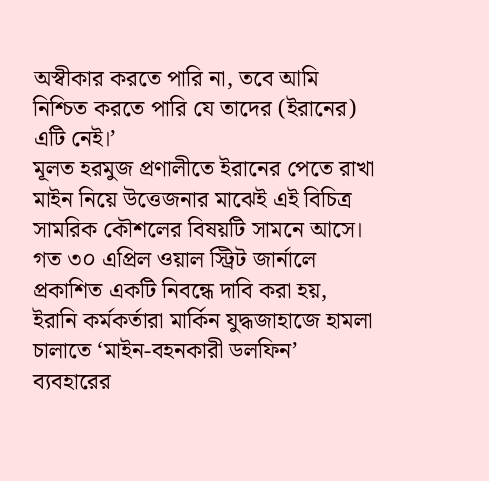অস্বীকার করতে পারি না, তবে আমি নিশ্চিত করতে পারি যে তাদের (ইরানের) এটি নেই।’
মূলত হরমুজ প্রণালীতে ইরানের পেতে রাখা মাইন নিয়ে উত্তেজনার মাঝেই এই বিচিত্র সামরিক কৌশলের বিষয়টি সামনে আসে।
গত ৩০ এপ্রিল ওয়াল স্ট্রিট জার্নালে প্রকাশিত একটি নিবন্ধে দাবি করা হয়, ইরানি কর্মকর্তারা মার্কিন যুদ্ধজাহাজে হামলা চালাতে ‘মাইন-বহনকারী ডলফিন’ ব্যবহারের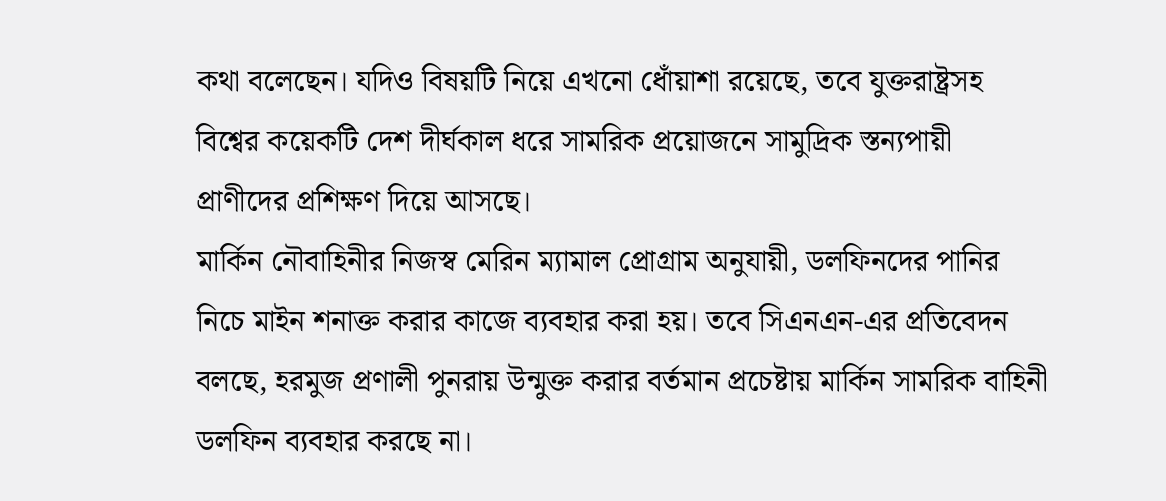কথা বলেছেন। যদিও বিষয়টি নিয়ে এখনো ধোঁয়াশা রয়েছে, তবে যুক্তরাষ্ট্রসহ বিশ্বের কয়েকটি দেশ দীর্ঘকাল ধরে সামরিক প্রয়োজনে সামুদ্রিক স্তন্যপায়ী প্রাণীদের প্রশিক্ষণ দিয়ে আসছে।
মার্কিন নৌবাহিনীর নিজস্ব মেরিন ম্যামাল প্রোগ্রাম অনুযায়ী, ডলফিনদের পানির নিচে মাইন শনাক্ত করার কাজে ব্যবহার করা হয়। তবে সিএনএন-এর প্রতিবেদন বলছে, হরমুজ প্রণালী পুনরায় উন্মুক্ত করার বর্তমান প্রচেষ্টায় মার্কিন সামরিক বাহিনী ডলফিন ব্যবহার করছে না।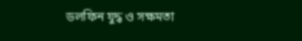ডলফিন যুদ্ধ ও সক্ষমতা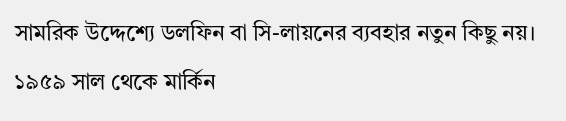সামরিক উদ্দেশ্যে ডলফিন বা সি-লায়নের ব্যবহার নতুন কিছু নয়। ১৯৫৯ সাল থেকে মার্কিন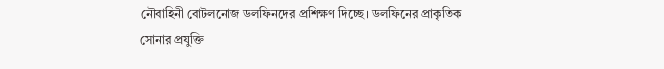নৌবাহিনী বোটলনোজ ডলফিনদের প্রশিক্ষণ দিচ্ছে। ডলফিনের প্রাকৃতিক সোনার প্রযুক্তি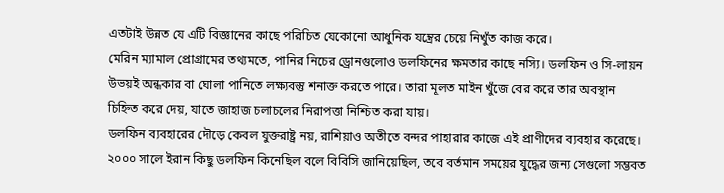এতটাই উন্নত যে এটি বিজ্ঞানের কাছে পরিচিত যেকোনো আধুনিক যন্ত্রের চেয়ে নিখুঁত কাজ করে।
মেরিন ম্যামাল প্রোগ্রামের তথ্যমতে, পানির নিচের ড্রোনগুলোও ডলফিনের ক্ষমতার কাছে নস্যি। ডলফিন ও সি-লায়ন উভয়ই অন্ধকার বা ঘোলা পানিতে লক্ষ্যবস্তু শনাক্ত করতে পারে। তারা মূলত মাইন খুঁজে বের করে তার অবস্থান চিহ্নিত করে দেয়, যাতে জাহাজ চলাচলের নিরাপত্তা নিশ্চিত করা যায়।
ডলফিন ব্যবহারের দৌড়ে কেবল যুক্তরাষ্ট্র নয়, রাশিয়াও অতীতে বন্দর পাহারার কাজে এই প্রাণীদের ব্যবহার করেছে। ২০০০ সালে ইরান কিছু ডলফিন কিনেছিল বলে বিবিসি জানিয়েছিল, তবে বর্তমান সময়ের যুদ্ধের জন্য সেগুলো সম্ভবত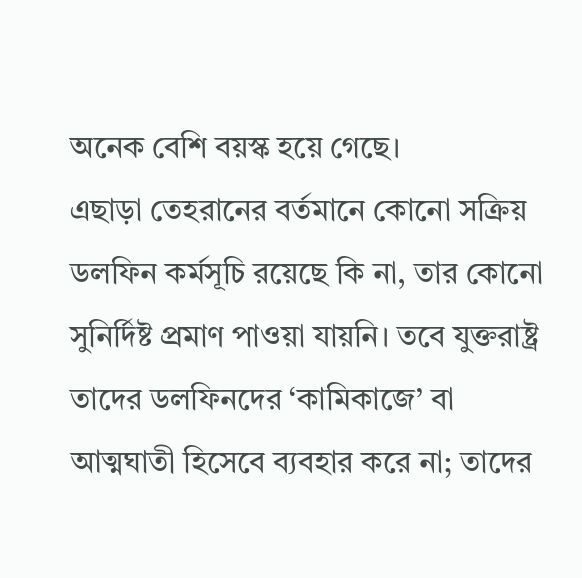অনেক বেশি বয়স্ক হয়ে গেছে।
এছাড়া তেহরানের বর্তমানে কোনো সক্রিয় ডলফিন কর্মসূচি রয়েছে কি না, তার কোনো সুনির্দিষ্ট প্রমাণ পাওয়া যায়নি। তবে যুক্তরাষ্ট্র তাদের ডলফিনদের ‘কামিকাজে’ বা আত্মঘাতী হিসেবে ব্যবহার করে না; তাদের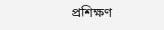প্রশিক্ষণ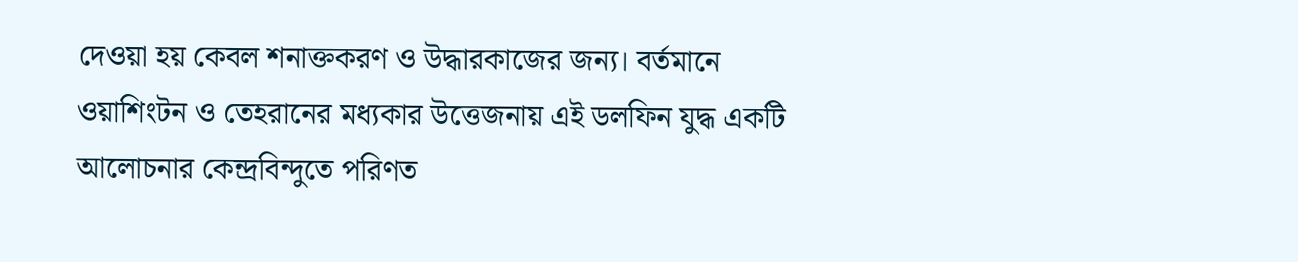দেওয়া হয় কেবল শনাক্তকরণ ও উদ্ধারকাজের জন্য। বর্তমানে ওয়াশিংটন ও তেহরানের মধ্যকার উত্তেজনায় এই ডলফিন যুদ্ধ একটি আলোচনার কেন্দ্রবিন্দুতে পরিণত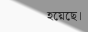হয়েছে।